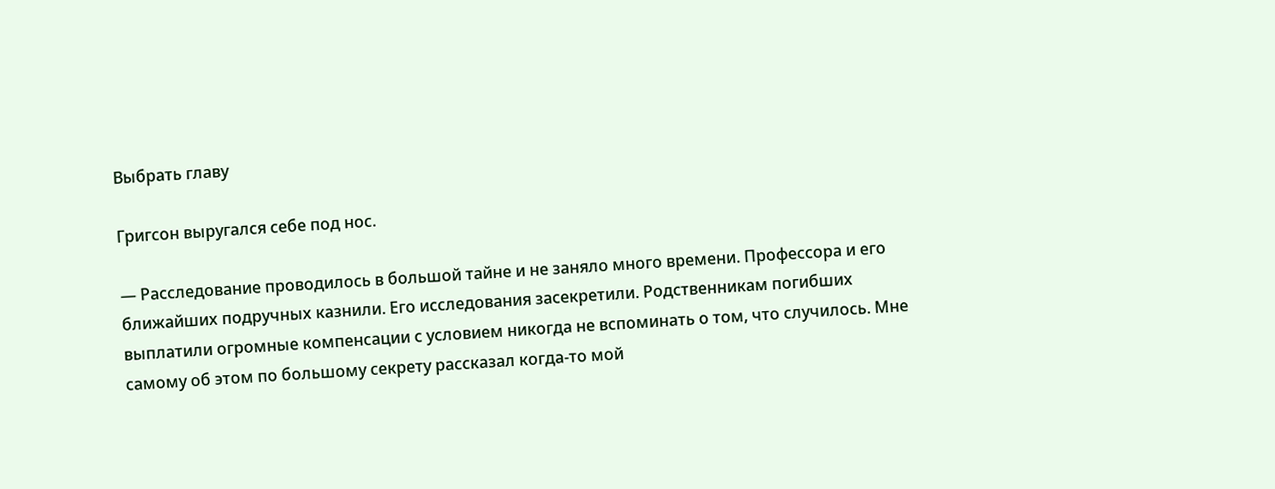Выбрать главу

Григсон выругался себе под нос.

— Расследование проводилось в большой тайне и не заняло много времени. Профессора и его ближайших подручных казнили. Его исследования засекретили. Родственникам погибших выплатили огромные компенсации с условием никогда не вспоминать о том, что случилось. Мне самому об этом по большому секрету рассказал когда-то мой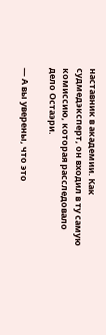наставник в академии. Как судмедэксперт, он входил в ту самую комиссию, которая расследовало дело Остаэри.

— А вы уверены, что это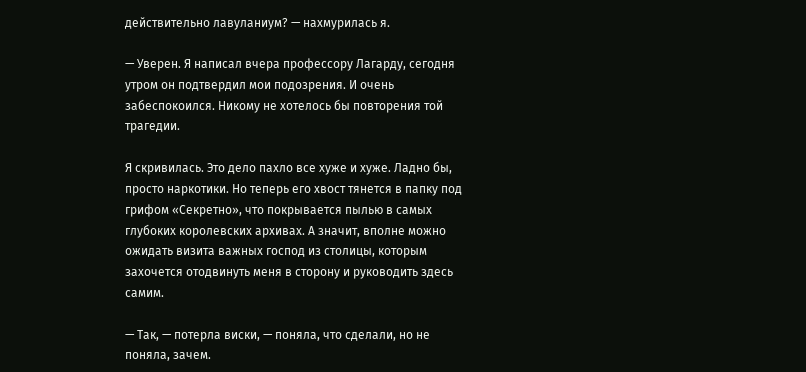действительно лавуланиум? — нахмурилась я.

— Уверен. Я написал вчера профессору Лагарду, сегодня утром он подтвердил мои подозрения. И очень забеспокоился. Никому не хотелось бы повторения той трагедии.

Я скривилась. Это дело пахло все хуже и хуже. Ладно бы, просто наркотики. Но теперь его хвост тянется в папку под грифом «Секретно», что покрывается пылью в самых глубоких королевских архивах. А значит, вполне можно ожидать визита важных господ из столицы, которым захочется отодвинуть меня в сторону и руководить здесь самим.

— Так, — потерла виски, — поняла, что сделали, но не поняла, зачем.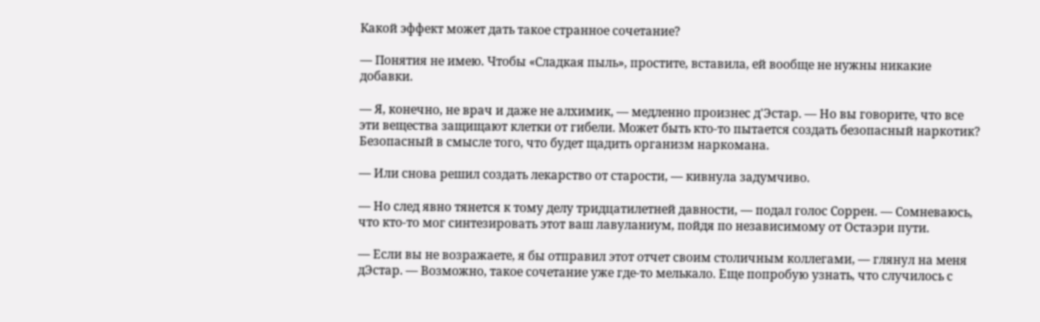Какой эффект может дать такое странное сочетание?

— Понятия не имею. Чтобы «Сладкая пыль», простите, вставила, ей вообще не нужны никакие добавки.

— Я, конечно, не врач и даже не алхимик, — медленно произнес д'Эстар. — Но вы говорите, что все эти вещества защищают клетки от гибели. Может быть кто-то пытается создать безопасный наркотик? Безопасный в смысле того, что будет щадить организм наркомана.

— Или снова решил создать лекарство от старости, — кивнула задумчиво.

— Но след явно тянется к тому делу тридцатилетней давности, — подал голос Соррен. — Сомневаюсь, что кто-то мог синтезировать этот ваш лавуланиум, пойдя по независимому от Остаэри пути.

— Если вы не возражаете, я бы отправил этот отчет своим столичным коллегами, — глянул на меня дЭстар. — Возможно, такое сочетание уже где-то мелькало. Еще попробую узнать, что случилось с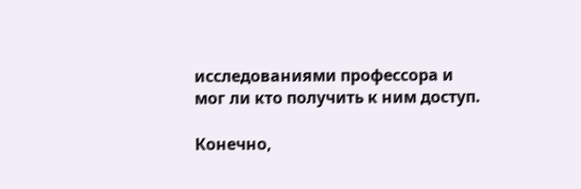исследованиями профессора и мог ли кто получить к ним доступ.

Конечно,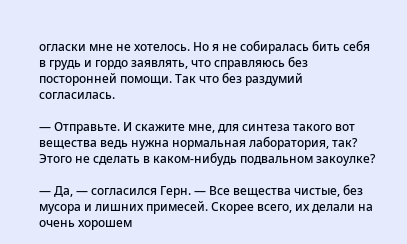огласки мне не хотелось. Но я не собиралась бить себя в грудь и гордо заявлять, что справляюсь без посторонней помощи. Так что без раздумий согласилась.

— Отправьте. И скажите мне, для синтеза такого вот вещества ведь нужна нормальная лаборатория, так? Этого не сделать в каком-нибудь подвальном закоулке?

— Да, — согласился Герн. — Все вещества чистые, без мусора и лишних примесей. Скорее всего, их делали на очень хорошем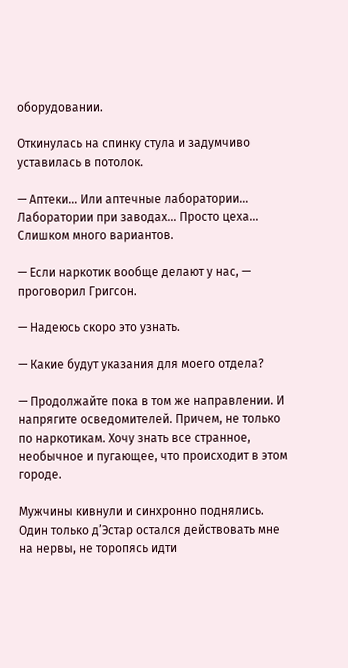оборудовании.

Откинулась на спинку стула и задумчиво уставилась в потолок.

— Аптеки… Или аптечные лаборатории… Лаборатории при заводах… Просто цеха… Слишком много вариантов.

— Если наркотик вообще делают у нас, — проговорил Григсон.

— Надеюсь скоро это узнать.

— Какие будут указания для моего отдела?

— Продолжайте пока в том же направлении. И напрягите осведомителей. Причем, не только по наркотикам. Хочу знать все странное, необычное и пугающее, что происходит в этом городе.

Мужчины кивнули и синхронно поднялись. Один только д’Эстар остался действовать мне на нервы, не торопясь идти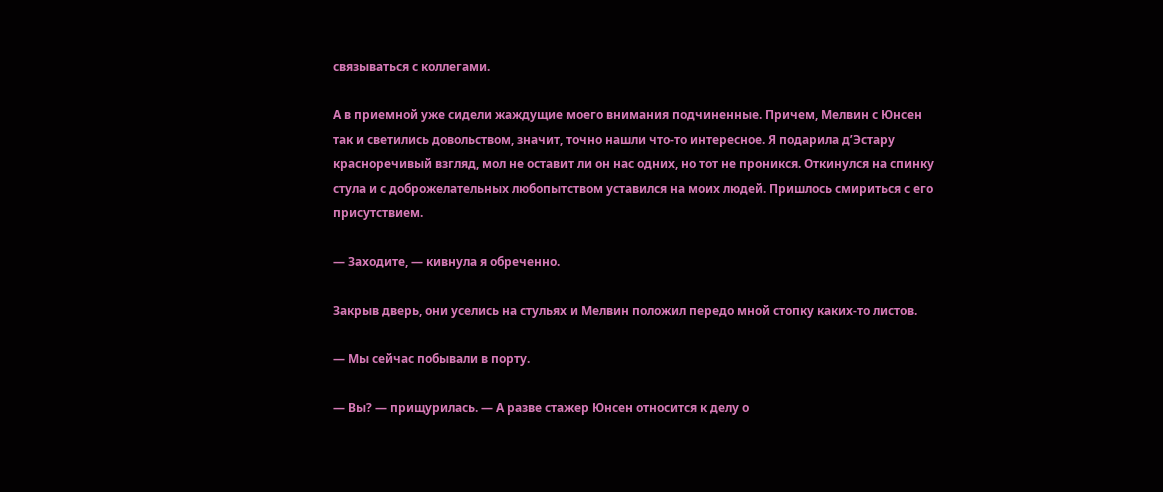связываться с коллегами.

А в приемной уже сидели жаждущие моего внимания подчиненные. Причем, Мелвин с Юнсен так и светились довольством, значит, точно нашли что-то интересное. Я подарила д’Эстару красноречивый взгляд, мол не оставит ли он нас одних, но тот не проникся. Откинулся на спинку стула и с доброжелательных любопытством уставился на моих людей. Пришлось смириться с его присутствием.

— Заходите, — кивнула я обреченно.

Закрыв дверь, они уселись на стульях и Мелвин положил передо мной стопку каких-то листов.

— Мы сейчас побывали в порту.

— Вы? — прищурилась. — А разве стажер Юнсен относится к делу о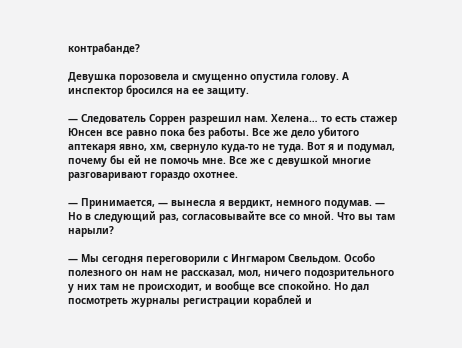контрабанде?

Девушка порозовела и смущенно опустила голову. А инспектор бросился на ее защиту.

— Следователь Соррен разрешил нам. Хелена… то есть стажер Юнсен все равно пока без работы. Все же дело убитого аптекаря явно, хм, свернуло куда-то не туда. Вот я и подумал, почему бы ей не помочь мне. Все же с девушкой многие разговаривают гораздо охотнее.

— Принимается, — вынесла я вердикт, немного подумав. — Но в следующий раз, согласовывайте все со мной. Что вы там нарыли?

— Мы сегодня переговорили с Ингмаром Свельдом. Особо полезного он нам не рассказал, мол, ничего подозрительного у них там не происходит, и вообще все спокойно. Но дал посмотреть журналы регистрации кораблей и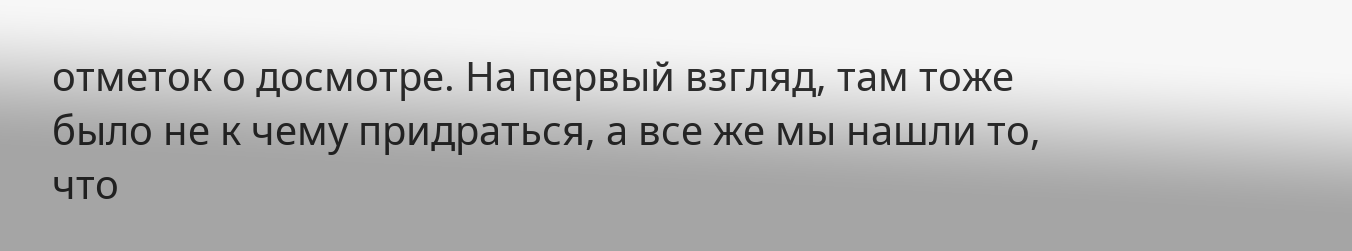отметок о досмотре. На первый взгляд, там тоже было не к чему придраться, а все же мы нашли то, что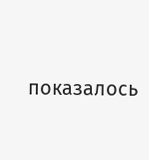показалось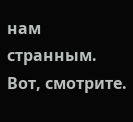нам странным. Вот, смотрите.